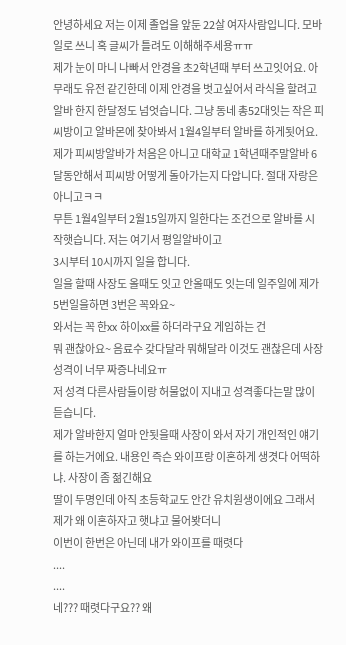안녕하세요 저는 이제 졸업을 앞둔 22살 여자사람입니다. 모바일로 쓰니 혹 글씨가 틀려도 이해해주세용ㅠㅠ
제가 눈이 마니 나빠서 안경을 초2학년때 부터 쓰고잇어요. 아무래도 유전 같긴한데 이제 안경을 벗고싶어서 라식을 할려고 알바 한지 한달정도 넘엇습니다. 그냥 동네 총52대잇는 작은 피씨방이고 알바몬에 찾아봐서 1월4일부터 알바를 하게됫어요.
제가 피씨방알바가 처음은 아니고 대학교 1학년때주말알바 6달동안해서 피씨방 어떻게 돌아가는지 다압니다. 절대 자랑은 아니고ㅋㅋ
무튼 1월4일부터 2월15일까지 일한다는 조건으로 알바를 시작햇습니다. 저는 여기서 평일알바이고
3시부터 10시까지 일을 합니다.
일을 할때 사장도 올때도 잇고 안올때도 잇는데 일주일에 제가 5번일을하면 3번은 꼭와요~
와서는 꼭 한xx 하이xx를 하더라구요 게임하는 건
뭐 괜찮아요~ 음료수 갖다달라 뭐해달라 이것도 괜찮은데 사장성격이 너무 짜증나네요ㅠ
저 성격 다른사람들이랑 허물없이 지내고 성격좋다는말 많이 듣습니다.
제가 알바한지 얼마 안됫을때 사장이 와서 자기 개인적인 얘기를 하는거에요. 내용인 즉슨 와이프랑 이혼하게 생겻다 어떡하냐. 사장이 좀 젊긴해요
딸이 두명인데 아직 초등학교도 안간 유치원생이에요 그래서 제가 왜 이혼하자고 햇냐고 물어봣더니
이번이 한번은 아닌데 내가 와이프를 때렷다
....
....
네??? 때렷다구요?? 왜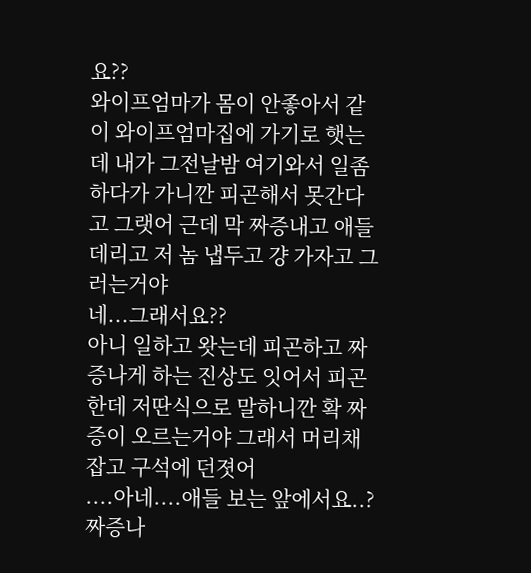요??
와이프엄마가 몸이 안좋아서 같이 와이프엄마집에 가기로 햇는데 내가 그전날밤 여기와서 일좀하다가 가니깐 피곤해서 못간다고 그랫어 근데 막 짜증내고 애들 데리고 저 놈 냅두고 걍 가자고 그러는거야
네...그래서요??
아니 일하고 왓는데 피곤하고 짜증나게 하는 진상도 잇어서 피곤한데 저딴식으로 말하니깐 확 짜증이 오르는거야 그래서 머리채 잡고 구석에 던졋어
....아네....애들 보는 앞에서요..?
짜증나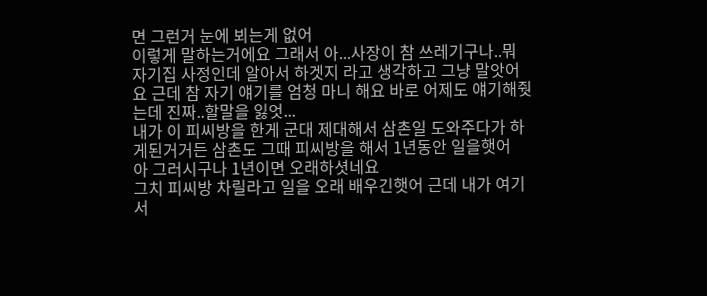면 그런거 눈에 뵈는게 없어
이렇게 말하는거에요 그래서 아...사장이 참 쓰레기구나..뭐 자기집 사정인데 알아서 하겟지 라고 생각하고 그냥 말앗어요 근데 참 자기 얘기를 엄청 마니 해요 바로 어제도 얘기해줫는데 진짜..할말을 잃엇...
내가 이 피씨방을 한게 군대 제대해서 삼촌일 도와주다가 하게된거거든 삼촌도 그때 피씨방을 해서 1년동안 일을햇어
아 그러시구나 1년이면 오래하셧네요
그치 피씨방 차릴라고 일을 오래 배우긴햇어 근데 내가 여기서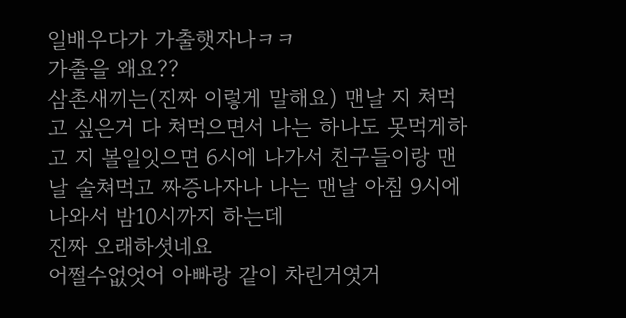일배우다가 가출햇자나ㅋㅋ
가출을 왜요??
삼촌새끼는(진짜 이렇게 말해요) 맨날 지 쳐먹고 싶은거 다 쳐먹으면서 나는 하나도 못먹게하고 지 볼일잇으면 6시에 나가서 친구들이랑 맨날 술쳐먹고 짜증나자나 나는 맨날 아침 9시에 나와서 밤10시까지 하는데
진짜 오래하셧네요
어쩔수없엇어 아빠랑 같이 차린거엿거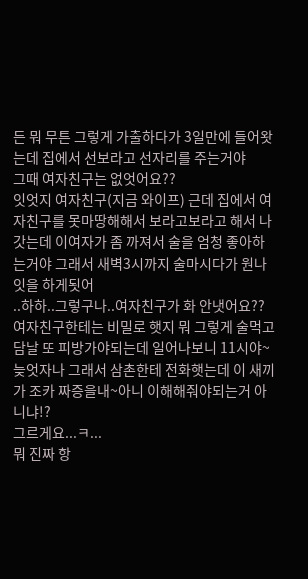든 뭐 무튼 그렇게 가출하다가 3일만에 들어왓는데 집에서 선보라고 선자리를 주는거야
그때 여자친구는 없엇어요??
잇엇지 여자친구(지금 와이프) 근데 집에서 여자친구를 못마땅해해서 보라고보라고 해서 나갓는데 이여자가 좀 까져서 술을 엄청 좋아하는거야 그래서 새벽3시까지 술마시다가 원나잇을 하게됫어
..하하..그렇구나..여자친구가 화 안냇어요??
여자친구한테는 비밀로 햇지 뭐 그렇게 술먹고 담날 또 피방가야되는데 일어나보니 11시야~늦엇자나 그래서 삼촌한테 전화햇는데 이 새끼가 조카 짜증을내~아니 이해해줘야되는거 아니냐!?
그르게요...ㅋ...
뭐 진짜 항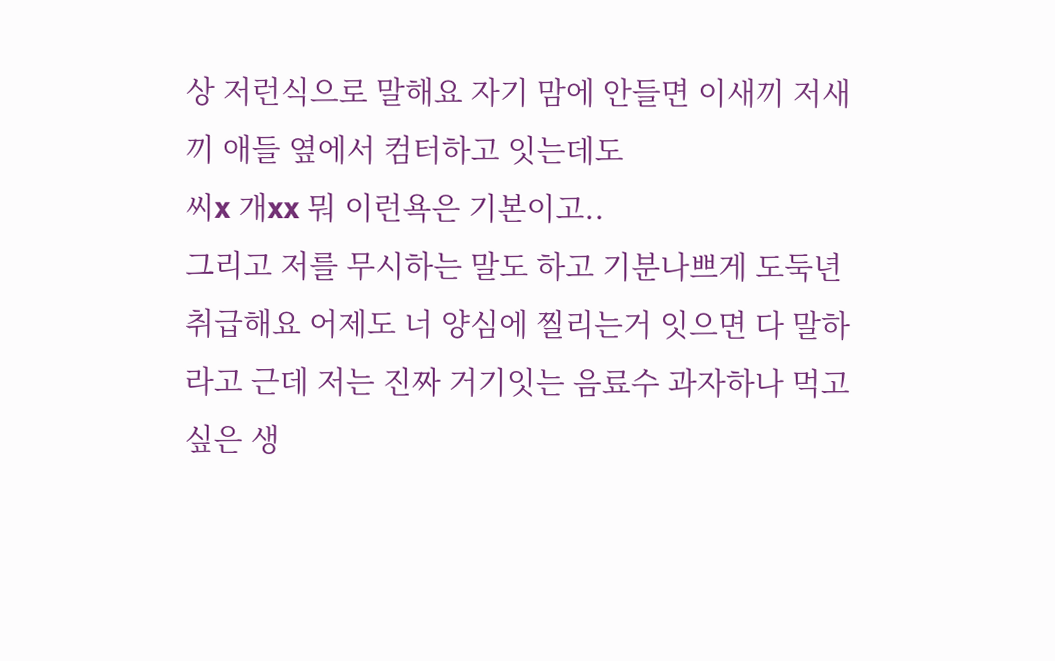상 저런식으로 말해요 자기 맘에 안들면 이새끼 저새끼 애들 옆에서 컴터하고 잇는데도
씨x 개xx 뭐 이런욕은 기본이고..
그리고 저를 무시하는 말도 하고 기분나쁘게 도둑년 취급해요 어제도 너 양심에 찔리는거 잇으면 다 말하라고 근데 저는 진짜 거기잇는 음료수 과자하나 먹고싶은 생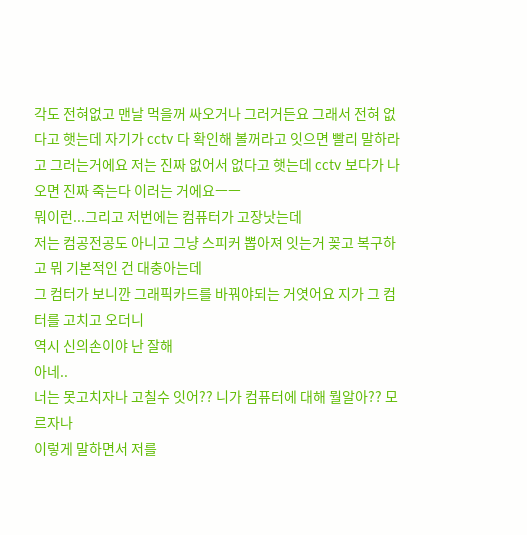각도 전혀없고 맨날 먹을꺼 싸오거나 그러거든요 그래서 전혀 없다고 햇는데 자기가 cctv 다 확인해 볼꺼라고 잇으면 빨리 말하라고 그러는거에요 저는 진짜 없어서 없다고 햇는데 cctv 보다가 나오면 진짜 죽는다 이러는 거에요ㅡㅡ
뭐이런...그리고 저번에는 컴퓨터가 고장낫는데
저는 컴공전공도 아니고 그냥 스피커 뽑아져 잇는거 꽂고 복구하고 뭐 기본적인 건 대충아는데
그 컴터가 보니깐 그래픽카드를 바꿔야되는 거엿어요 지가 그 컴터를 고치고 오더니
역시 신의손이야 난 잘해
아네..
너는 못고치자나 고칠수 잇어?? 니가 컴퓨터에 대해 뭘알아?? 모르자나
이렇게 말하면서 저를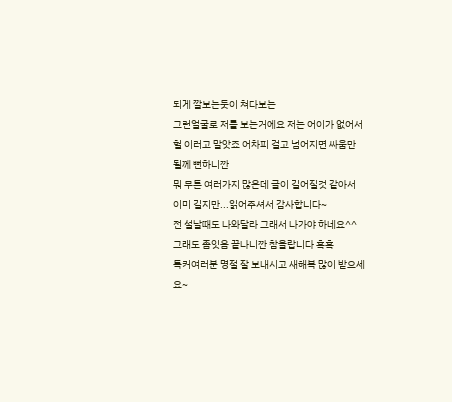되게 깔보는듯이 쳐다보는
그런얼굴로 저를 보는거에요 저는 어이가 없어서 헐 이러고 말앗죠 어차피 걸고 넘어지면 싸움만 될께 뻔하니깐
뭐 무튼 여러가지 많은데 글이 길어질것 같아서
이미 길지만...읽어주셔서 감사합니다~
전 설날때도 나와달라 그래서 나가야 하네요^^
그래도 좀잇음 끝나니깐 참을랍니다 흑흑
톡커여러분 명절 잘 보내시고 새해복 많이 받으세요~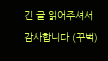긴 글 읽어주셔서 감사합니다 (꾸벅)